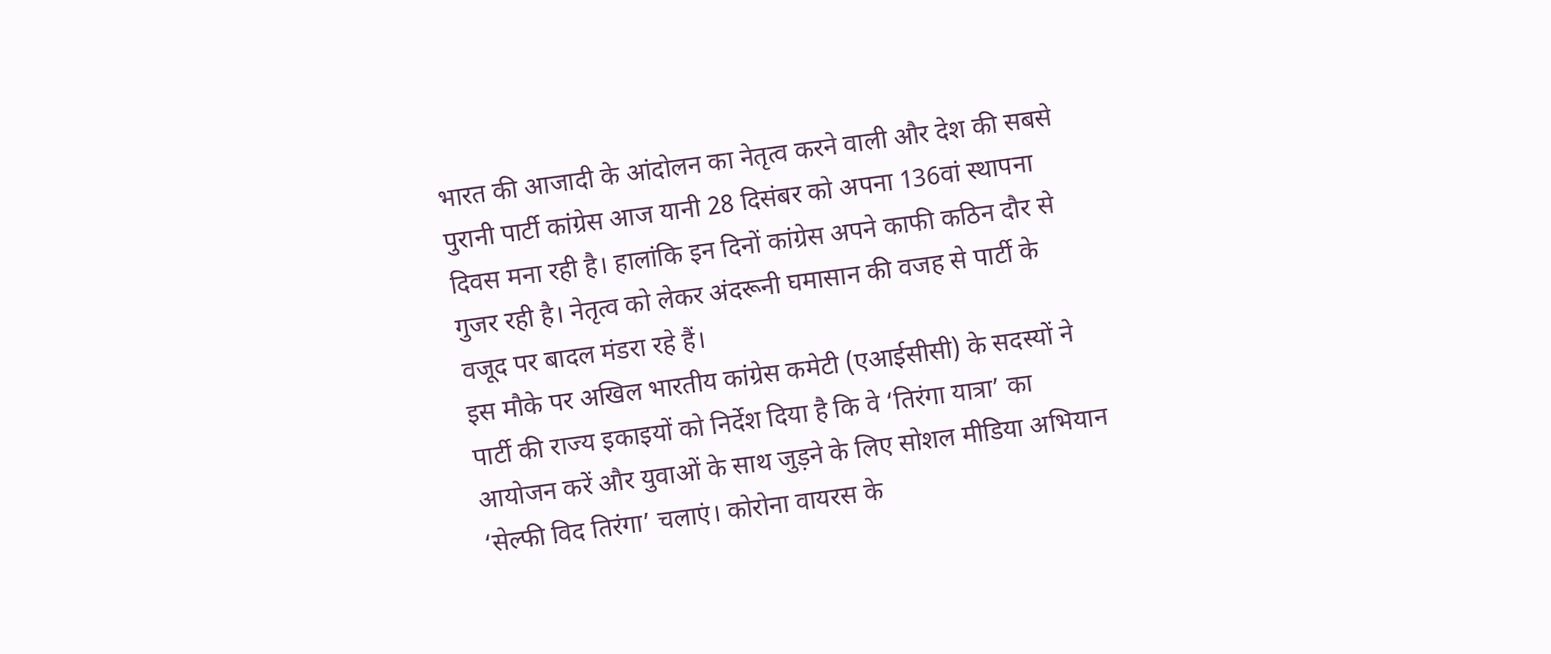भारत की आजादी के आंदोलन का नेतृत्व करने वाली और देश की सबसे पुरानी पार्टी कांग्रेस आज यानी 28 दिसंबर को अपना 136वां स्थापना दिवस मना रही है। हालांकि इन दिनों कांग्रेस अपने काफी कठिन दौर से गुजर रही है। नेतृत्व को लेकर अंदरूनी घमासान की वजह से पार्टी के वजूद पर बादल मंडरा रहे हैं।
इस मौके पर अखिल भारतीय कांग्रेस कमेटी (एआईसीसी) के सदस्यों ने पार्टी की राज्य इकाइयों को निर्देश दिया है कि वे ‘तिरंगा यात्रा’ का आयोजन करें और युवाओं के साथ जुड़ने के लिए सोशल मीडिया अभियान ‘सेल्फी विद तिरंगा’ चलाएं। कोरोना वायरस के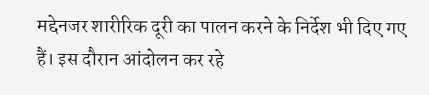मद्देनजर शारीरिक दूरी का पालन करने के निर्देश भी दिए गए हैं। इस दौरान आंदोलन कर रहे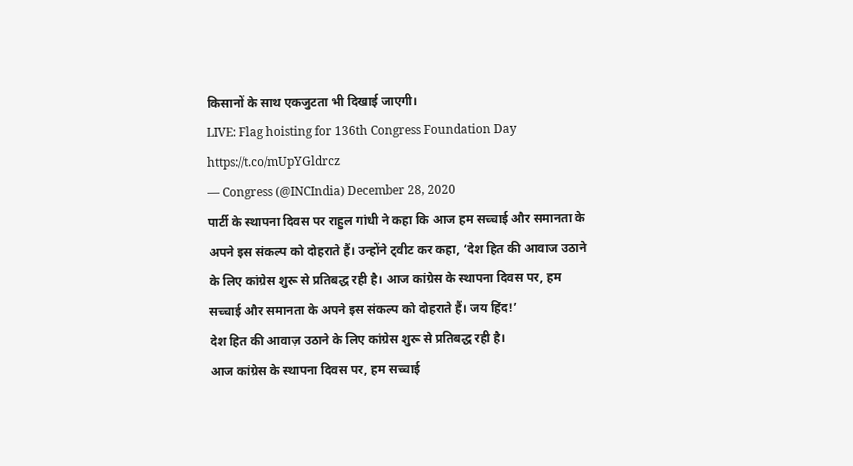किसानों के साथ एकजुटता भी दिखाई जाएगी।
LIVE: Flag hoisting for 136th Congress Foundation Day https://t.co/mUpYGldrcz
— Congress (@INCIndia) December 28, 2020
पार्टी के स्थापना दिवस पर राहुल गांधी ने कहा कि आज हम सच्चाई और समानता के अपने इस संकल्प को दोहराते हैं। उन्होंने ट्वीट कर कहा, ‘देश हित की आवाज उठाने के लिए कांग्रेस शुरू से प्रतिबद्ध रही है। आज कांग्रेस के स्थापना दिवस पर, हम सच्चाई और समानता के अपने इस संकल्प को दोहराते हैं। जय हिंद!’
देश हित की आवाज़ उठाने के लिए कांग्रेस शुरू से प्रतिबद्ध रही है।
आज कांग्रेस के स्थापना दिवस पर, हम सच्चाई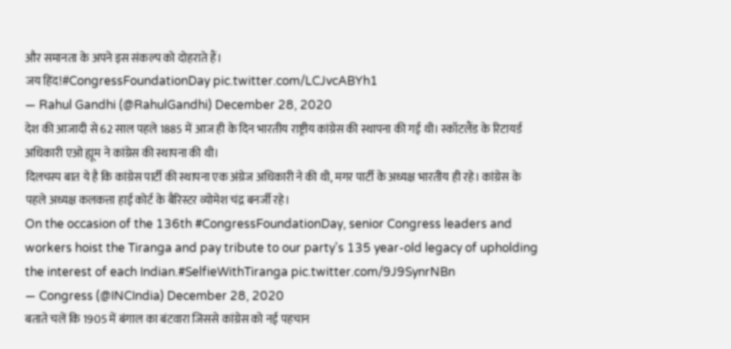और समानता के अपने इस संकल्प को दोहराते हैं।
जय हिंद!#CongressFoundationDay pic.twitter.com/LCJvcABYh1
— Rahul Gandhi (@RahulGandhi) December 28, 2020
देश की आजादी से 62 साल पहले 1885 में आज ही के दिन भारतीय राष्ट्रीय कांग्रेस की स्थापना की गई थी। स्कॉटलैंड के रिटायर्ड अधिकारी एओ ह्यूम ने कांग्रेस की स्थापना की थी।
दिलचस्प बात ये है कि कांग्रेस पार्टी की स्थापना एक अंग्रेज अधिकारी ने की थी, मगर पार्टी के अध्यक्ष भारतीय ही रहे। कांग्रेस के पहले अध्यक्ष कलकत्ता हाई कोर्ट के बैरिस्टर व्योमेश चंद्र बनर्जी रहे।
On the occasion of the 136th #CongressFoundationDay, senior Congress leaders and workers hoist the Tiranga and pay tribute to our party's 135 year-old legacy of upholding the interest of each Indian.#SelfieWithTiranga pic.twitter.com/9J9SynrNBn
— Congress (@INCIndia) December 28, 2020
बताते चलें कि 1905 में बंगाल का बंटवारा जिससे कांग्रेस को नई पहचान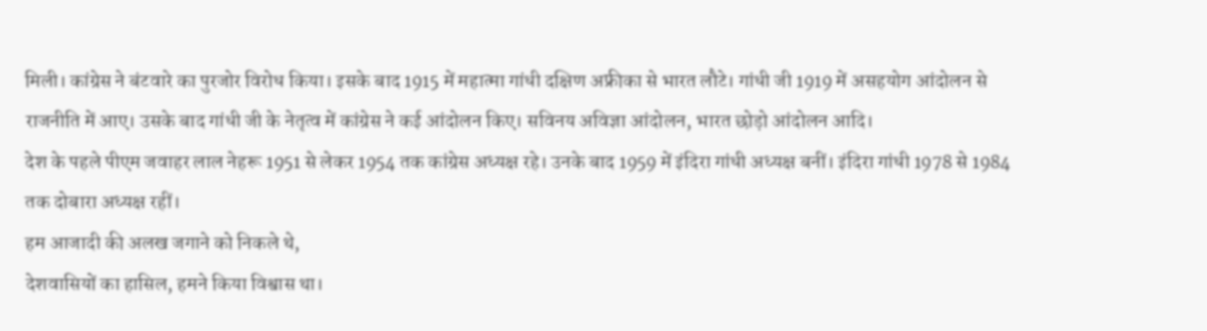मिली। कांग्रेस ने बंटवारे का पुरजोर विरोध किया। इसके बाद 1915 में महात्मा गांधी दक्षिण अफ्रीका से भारत लौटे। गांधी जी 1919 में असहयोग आंदोलन से राजनीति में आए। उसके बाद गांधी जी के नेतृत्व में कांग्रेस ने कई आंदोलन किए। सविनय अविज्ञा आंदोलन, भारत छोड़ो आंदोलन आदि।
देश के पहले पीएम जवाहर लाल नेहरू 1951 से लेकर 1954 तक कांग्रेस अध्यक्ष रहे। उनके बाद 1959 में इंदिरा गांधी अध्यक्ष बनीं। इंदिरा गांधी 1978 से 1984 तक दोबारा अध्यक्ष रहीं।
हम आजादी की अलख जगाने को निकले थे,
देशवासियों का हासिल, हमने किया विश्वास था।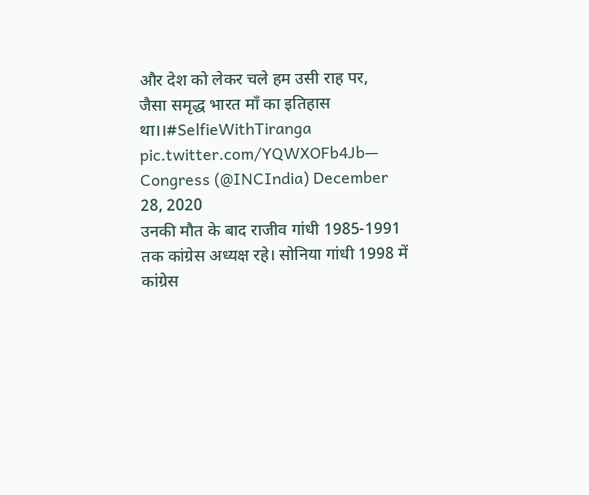और देश को लेकर चले हम उसी राह पर,
जैसा समृद्ध भारत माँ का इतिहास था।।#SelfieWithTiranga pic.twitter.com/YQWXOFb4Jb— Congress (@INCIndia) December 28, 2020
उनकी मौत के बाद राजीव गांधी 1985-1991 तक कांग्रेस अध्यक्ष रहे। सोनिया गांधी 1998 में कांग्रेस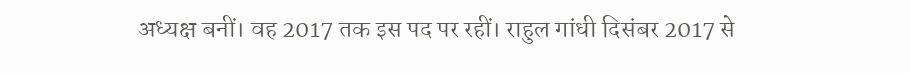अध्यक्ष बनीं। वह 2017 तक इस पद पर रहीं। राहुल गांधी दिसंबर 2017 से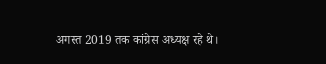अगस्त 2019 तक कांग्रेस अध्यक्ष रहे थे।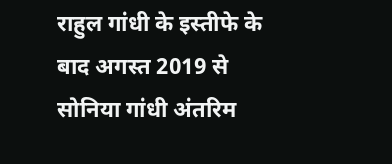राहुल गांधी के इस्तीफे के बाद अगस्त 2019 से सोनिया गांधी अंतरिम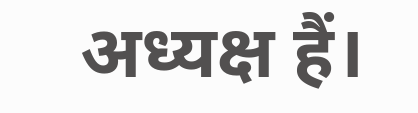अध्यक्ष हैं।